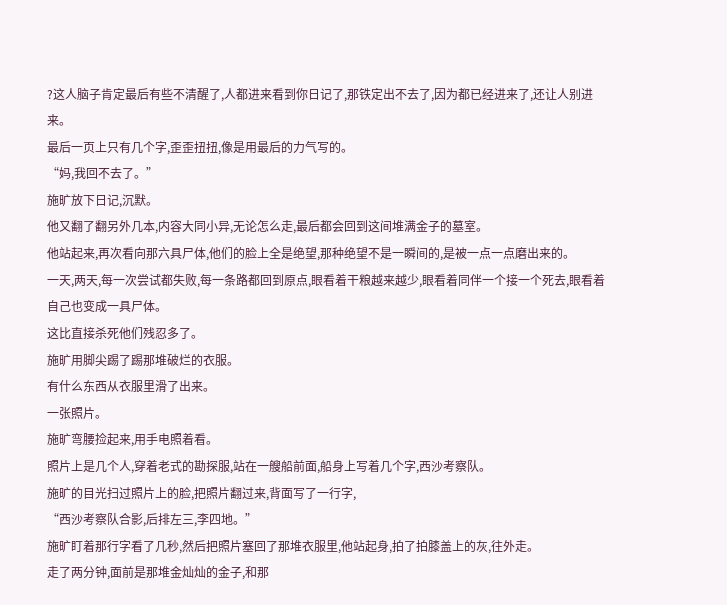?这人脑子肯定最后有些不清醒了,人都进来看到你日记了,那铁定出不去了,因为都已经进来了,还让人别进来。
最后一页上只有几个字,歪歪扭扭,像是用最后的力气写的。
“妈,我回不去了。”
施旷放下日记,沉默。
他又翻了翻另外几本,内容大同小异,无论怎么走,最后都会回到这间堆满金子的墓室。
他站起来,再次看向那六具尸体,他们的脸上全是绝望,那种绝望不是一瞬间的,是被一点一点磨出来的。
一天,两天,每一次尝试都失败,每一条路都回到原点,眼看着干粮越来越少,眼看着同伴一个接一个死去,眼看着自己也变成一具尸体。
这比直接杀死他们残忍多了。
施旷用脚尖踢了踢那堆破烂的衣服。
有什么东西从衣服里滑了出来。
一张照片。
施旷弯腰捡起来,用手电照着看。
照片上是几个人,穿着老式的勘探服,站在一艘船前面,船身上写着几个字,西沙考察队。
施旷的目光扫过照片上的脸,把照片翻过来,背面写了一行字,
“西沙考察队合影,后排左三,李四地。”
施旷盯着那行字看了几秒,然后把照片塞回了那堆衣服里,他站起身,拍了拍膝盖上的灰,往外走。
走了两分钟,面前是那堆金灿灿的金子,和那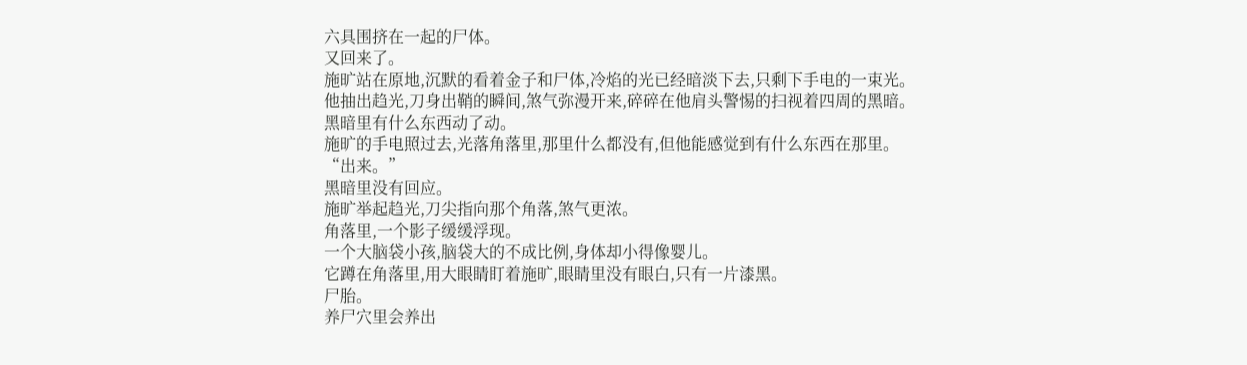六具围挤在一起的尸体。
又回来了。
施旷站在原地,沉默的看着金子和尸体,冷焰的光已经暗淡下去,只剩下手电的一束光。
他抽出趋光,刀身出鞘的瞬间,煞气弥漫开来,碎碎在他肩头警惕的扫视着四周的黑暗。
黑暗里有什么东西动了动。
施旷的手电照过去,光落角落里,那里什么都没有,但他能感觉到有什么东西在那里。
“出来。”
黑暗里没有回应。
施旷举起趋光,刀尖指向那个角落,煞气更浓。
角落里,一个影子缓缓浮现。
一个大脑袋小孩,脑袋大的不成比例,身体却小得像婴儿。
它蹲在角落里,用大眼睛盯着施旷,眼睛里没有眼白,只有一片漆黑。
尸胎。
养尸穴里会养出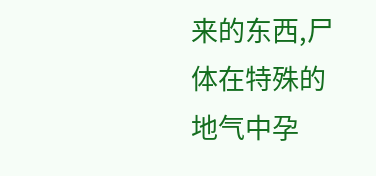来的东西,尸体在特殊的地气中孕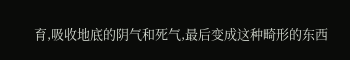育,吸收地底的阴气和死气,最后变成这种畸形的东西